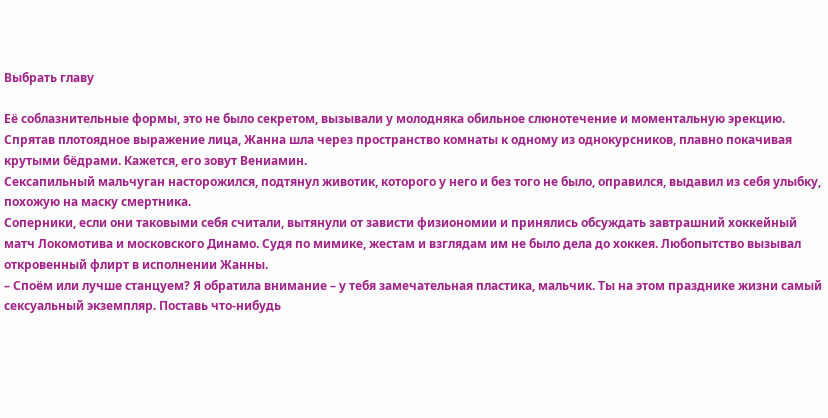Выбрать главу

Её соблазнительные формы, это не было секретом, вызывали у молодняка обильное слюнотечение и моментальную эрекцию.
Спрятав плотоядное выражение лица, Жанна шла через пространство комнаты к одному из однокурсников, плавно покачивая крутыми бёдрами. Кажется, его зовут Вениамин.
Сексапильный мальчуган насторожился, подтянул животик, которого у него и без того не было, оправился, выдавил из себя улыбку, похожую на маску смертника.
Соперники, если они таковыми себя считали, вытянули от зависти физиономии и принялись обсуждать завтрашний хоккейный матч Локомотива и московского Динамо. Судя по мимике, жестам и взглядам им не было дела до хоккея. Любопытство вызывал откровенный флирт в исполнении Жанны.
– Споём или лучше станцуем? Я обратила внимание – у тебя замечательная пластика, мальчик. Ты на этом празднике жизни самый сексуальный экземпляр. Поставь что-нибудь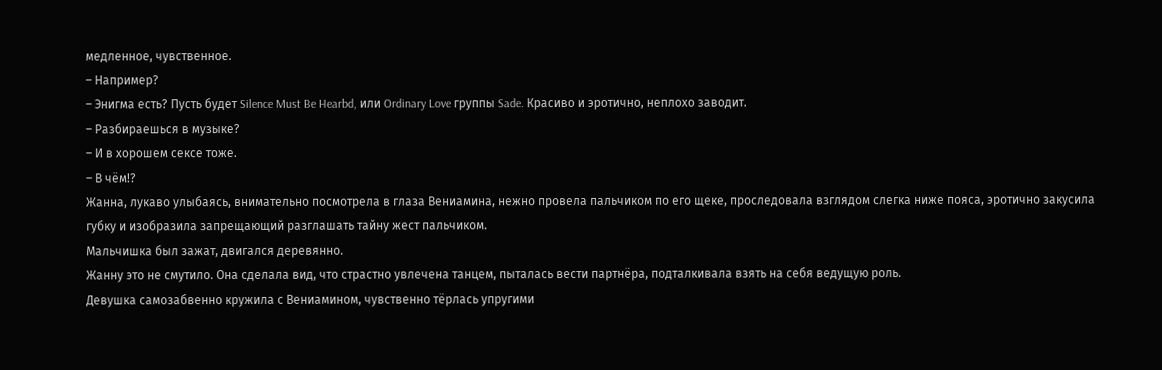медленное, чувственное.
– Например?
– Энигма есть? Пусть будет Silence Must Be Hearbd, или Ordinary Love группы Sade. Красиво и эротично, неплохо заводит.
– Разбираешься в музыке?
– И в хорошем сексе тоже.
– В чём!?
Жанна, лукаво улыбаясь, внимательно посмотрела в глаза Вениамина, нежно провела пальчиком по его щеке, проследовала взглядом слегка ниже пояса, эротично закусила губку и изобразила запрещающий разглашать тайну жест пальчиком.
Мальчишка был зажат, двигался деревянно.
Жанну это не смутило. Она сделала вид, что страстно увлечена танцем, пыталась вести партнёра, подталкивала взять на себя ведущую роль.
Девушка самозабвенно кружила с Вениамином, чувственно тёрлась упругими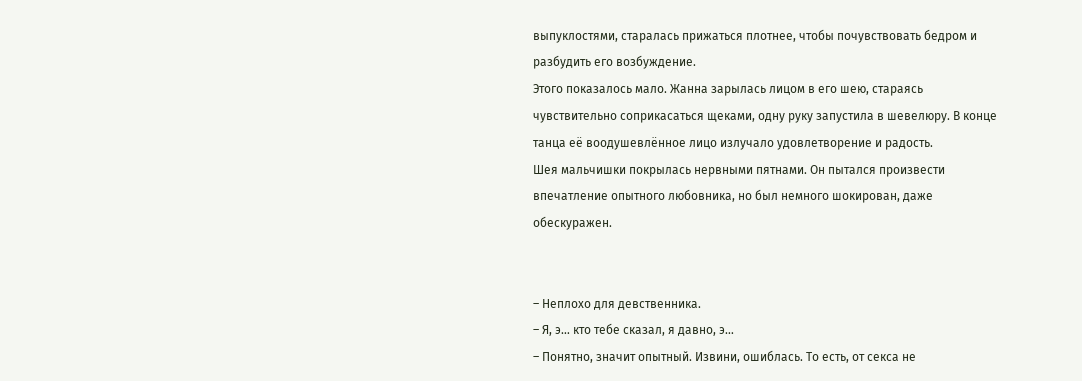выпуклостями, старалась прижаться плотнее, чтобы почувствовать бедром и разбудить его возбуждение.
Этого показалось мало. Жанна зарылась лицом в его шею, стараясь чувствительно соприкасаться щеками, одну руку запустила в шевелюру. В конце танца её воодушевлённое лицо излучало удовлетворение и радость.
Шея мальчишки покрылась нервными пятнами. Он пытался произвести впечатление опытного любовника, но был немного шокирован, даже обескуражен.


– Неплохо для девственника.
– Я, э… кто тебе сказал, я давно, э…
– Понятно, значит опытный. Извини, ошиблась. То есть, от секса не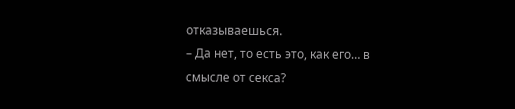отказываешься.
– Да нет, то есть это, как его… в смысле от секса?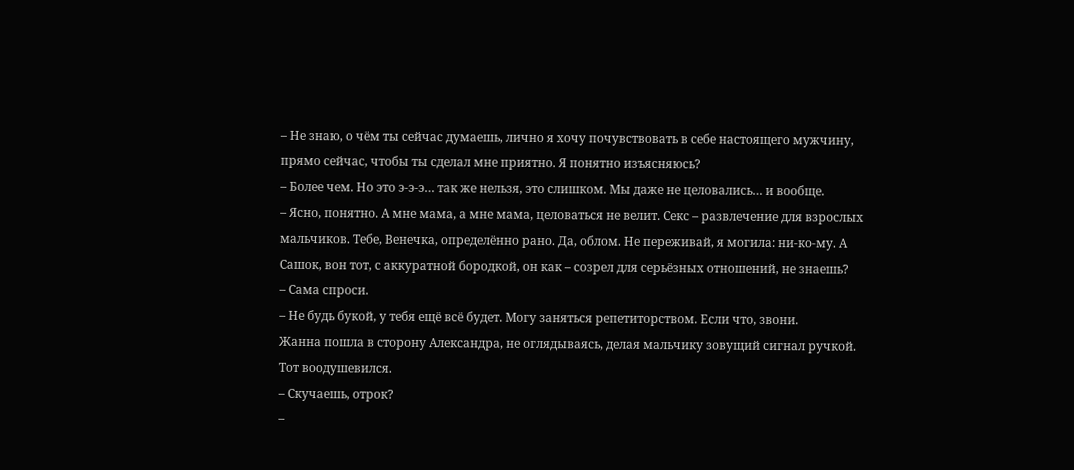– Не знаю, о чём ты сейчас думаешь, лично я хочу почувствовать в себе настоящего мужчину, прямо сейчас, чтобы ты сделал мне приятно. Я понятно изъясняюсь?
– Более чем. Но это э-э-э… так же нельзя, это слишком. Мы даже не целовались… и вообще.
– Ясно, понятно. А мне мама, а мне мама, целоваться не велит. Секс – развлечение для взрослых мальчиков. Тебе, Венечка, определённо рано. Да, облом. Не переживай, я могила: ни-ко-му. А Сашок, вон тот, с аккуратной бородкой, он как – созрел для серьёзных отношений, не знаешь?
– Сама спроси.
– Не будь букой, у тебя ещё всё будет. Могу заняться репетиторством. Если что, звони.
Жанна пошла в сторону Александра, не оглядываясь, делая мальчику зовущий сигнал ручкой. Тот воодушевился.
– Скучаешь, отрок?
–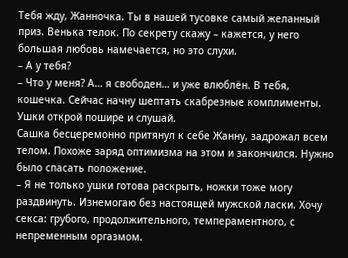Тебя жду, Жанночка. Ты в нашей тусовке самый желанный приз. Венька телок. По секрету скажу – кажется, у него большая любовь намечается, но это слухи.
– А у тебя?
– Что у меня? А… я свободен… и уже влюблён. В тебя, кошечка. Сейчас начну шептать скабрезные комплименты. Ушки открой пошире и слушай.
Сашка бесцеремонно притянул к себе Жанну, задрожал всем телом. Похоже заряд оптимизма на этом и закончился. Нужно было спасать положение.
– Я не только ушки готова раскрыть, ножки тоже могу раздвинуть. Изнемогаю без настоящей мужской ласки. Хочу секса: грубого, продолжительного, темпераментного, с непременным оргазмом.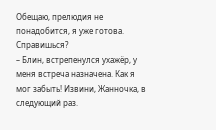Обещаю, прелюдия не понадобится, я уже готова. Справишься?
– Блин, встрепенулся ухажёр, у меня встреча назначена. Как я мог забыть! Извини, Жанночка, в следующий раз.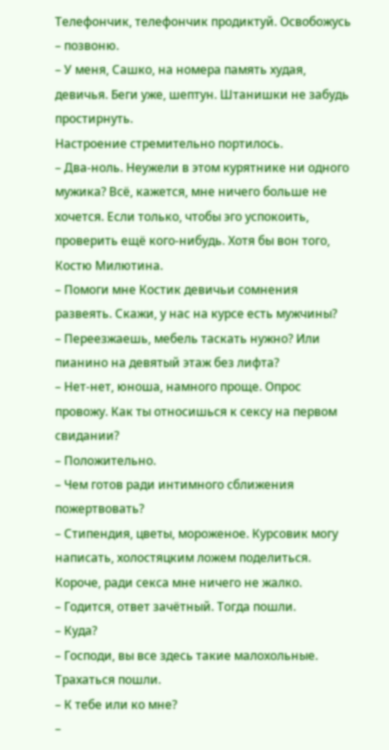Телефончик, телефончик продиктуй. Освобожусь – позвоню.
– У меня, Сашко, на номера память худая, девичья. Беги уже, шептун. Штанишки не забудь простирнуть.
Настроение стремительно портилось.
– Два-ноль. Неужели в этом курятнике ни одного мужика? Всё, кажется, мне ничего больше не хочется. Если только, чтобы эго успокоить, проверить ещё кого-нибудь. Хотя бы вон того, Костю Милютина.
– Помоги мне Костик девичьи сомнения развеять. Скажи, у нас на курсе есть мужчины?
– Переезжаешь, мебель таскать нужно? Или пианино на девятый этаж без лифта?
– Нет-нет, юноша, намного проще. Опрос провожу. Как ты относишься к сексу на первом свидании?
– Положительно.
– Чем готов ради интимного сближения пожертвовать?
– Стипендия, цветы, мороженое. Курсовик могу написать, холостяцким ложем поделиться. Короче, ради секса мне ничего не жалко.
– Годится, ответ зачётный. Тогда пошли.
– Куда?
– Господи, вы все здесь такие малохольные. Трахаться пошли.
– К тебе или ко мне?
–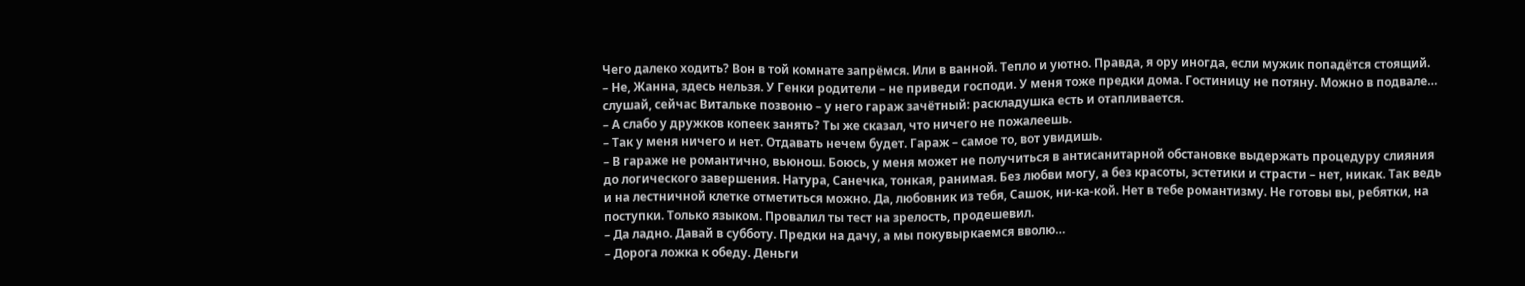Чего далеко ходить? Вон в той комнате запрёмся. Или в ванной. Тепло и уютно. Правда, я ору иногда, если мужик попадётся стоящий.
– Не, Жанна, здесь нельзя. У Генки родители – не приведи господи. У меня тоже предки дома. Гостиницу не потяну. Можно в подвале… слушай, сейчас Витальке позвоню – у него гараж зачётный: раскладушка есть и отапливается.
– А слабо у дружков копеек занять? Ты же сказал, что ничего не пожалеешь.
– Так у меня ничего и нет. Отдавать нечем будет. Гараж – самое то, вот увидишь.
– В гараже не романтично, вьюнош. Боюсь, у меня может не получиться в антисанитарной обстановке выдержать процедуру слияния до логического завершения. Натура, Санечка, тонкая, ранимая. Без любви могу, а без красоты, эстетики и страсти – нет, никак. Так ведь и на лестничной клетке отметиться можно. Да, любовник из тебя, Сашок, ни-ка-кой. Нет в тебе романтизму. Не готовы вы, ребятки, на поступки. Только языком. Провалил ты тест на зрелость, продешевил.
– Да ладно. Давай в субботу. Предки на дачу, а мы покувыркаемся вволю…
– Дорога ложка к обеду. Деньги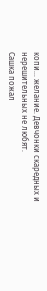копи… желание. Девчонки скаредных и нерешительных не любят.
Сашка пожал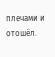плечами и отошёл.